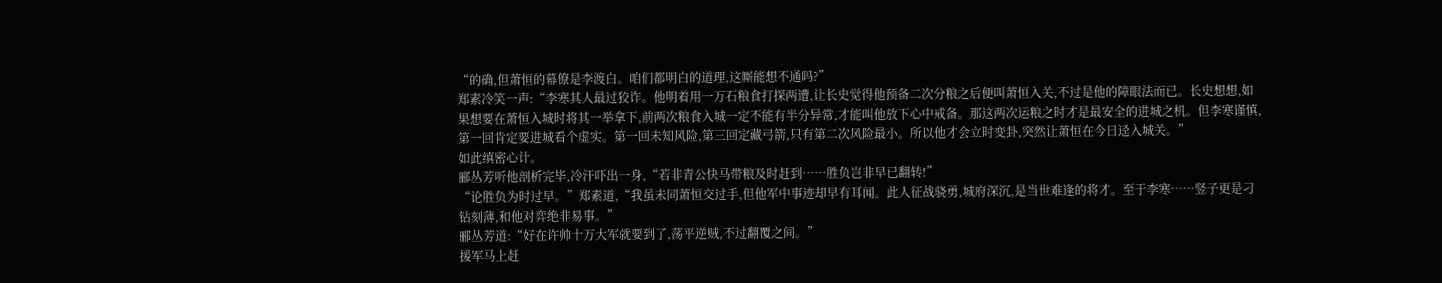“的确,但萧恒的幕僚是李渡白。咱们都明白的道理,这厮能想不通吗?”
郑素冷笑一声:“李寒其人最过狡诈。他明着用一万石粮食打探两遭,让长史觉得他预备二次分粮之后便叫萧恒入关,不过是他的障眼法而已。长史想想,如果想要在萧恒入城时将其一举拿下,前两次粮食入城一定不能有半分异常,才能叫他放下心中戒备。那这两次运粮之时才是最安全的进城之机。但李寒谨慎,第一回肯定要进城看个虚实。第一回未知风险,第三回定藏弓箭,只有第二次风险最小。所以他才会立时变卦,突然让萧恒在今日迳入城关。”
如此缜密心计。
郦丛芳听他剖析完毕,冷汗吓出一身,“若非青公快马带粮及时赶到……胜负岂非早已翻转!”
“论胜负为时过早。”郑素道,“我虽未同萧恒交过手,但他军中事迹却早有耳闻。此人征战骁勇,城府深沉,是当世难逢的将才。至于李寒……竖子更是刁钻刻薄,和他对弈绝非易事。”
郦丛芳道:“好在许帅十万大军就要到了,荡平逆贼,不过翻覆之间。”
援军马上赶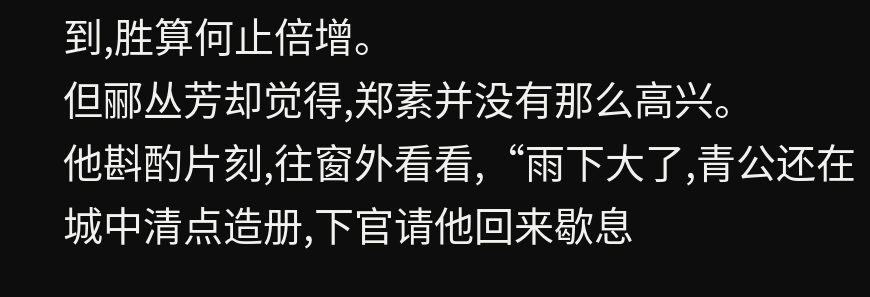到,胜算何止倍增。
但郦丛芳却觉得,郑素并没有那么高兴。
他斟酌片刻,往窗外看看,“雨下大了,青公还在城中清点造册,下官请他回来歇息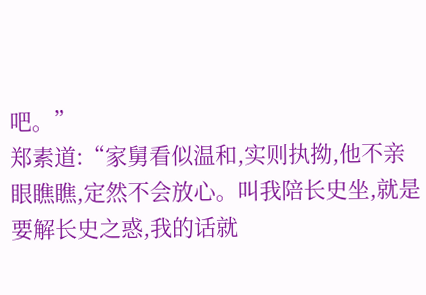吧。”
郑素道:“家舅看似温和,实则执拗,他不亲眼瞧瞧,定然不会放心。叫我陪长史坐,就是要解长史之惑,我的话就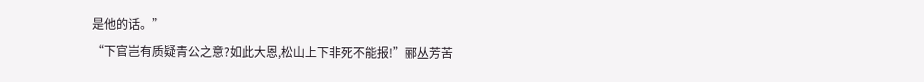是他的话。”
“下官岂有质疑青公之意?如此大恩,松山上下非死不能报!”郦丛芳苦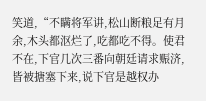笑道,“不瞒将军讲,松山断粮足有月余,木头都沤烂了,吃都吃不得。使君不在,下官几次三番向朝廷请求赈济,皆被搪塞下来,说下官是越权办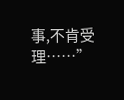事,不肯受理……”